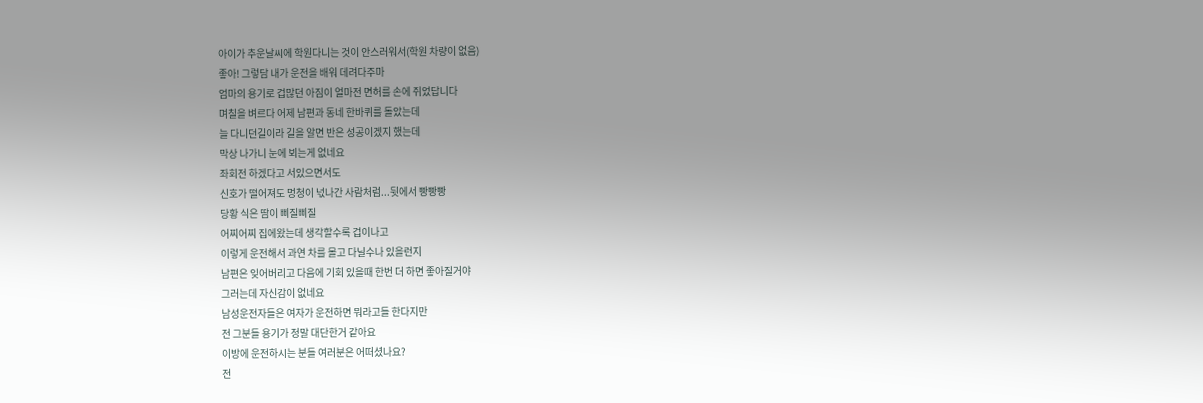아이가 추운날씨에 학원다니는 것이 안스러워서(학원 차량이 없음)
좋아! 그렇담 내가 운전을 배워 데려다주마
엄마의 용기로 겁많던 아짐이 얼마전 면허를 손에 쥐었답니다
며칠을 벼르다 어제 남편과 동네 한바퀴를 돌았는데
늘 다니던길이라 길을 알면 반은 성공이겠지 했는데
막상 나가니 눈에 뵈는게 없네요
좌회전 하겠다고 서있으면서도
신호가 떨어져도 멍청이 넋나간 사람처럼...뒷에서 빵빵빵
당황 식은 땀이 삐질삐질
어찌어찌 집에왔는데 생각할수록 겁이나고
이렇게 운전해서 과연 차를 몰고 다닐수나 있을런지
남편은 잊어버리고 다음에 기회 있을때 한번 더 하면 좋아질거야
그러는데 자신감이 없네요
남성운전자들은 여자가 운전하면 뭐라고들 한다지만
전 그분들 용기가 정말 대단한거 같아요
이방에 운전하시는 분들 여러분은 어떠셨나요?
전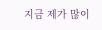지금 제가 많이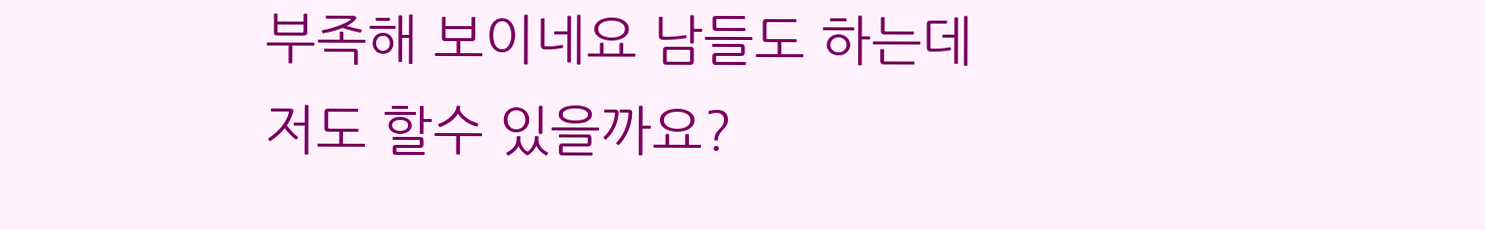부족해 보이네요 남들도 하는데
저도 할수 있을까요?